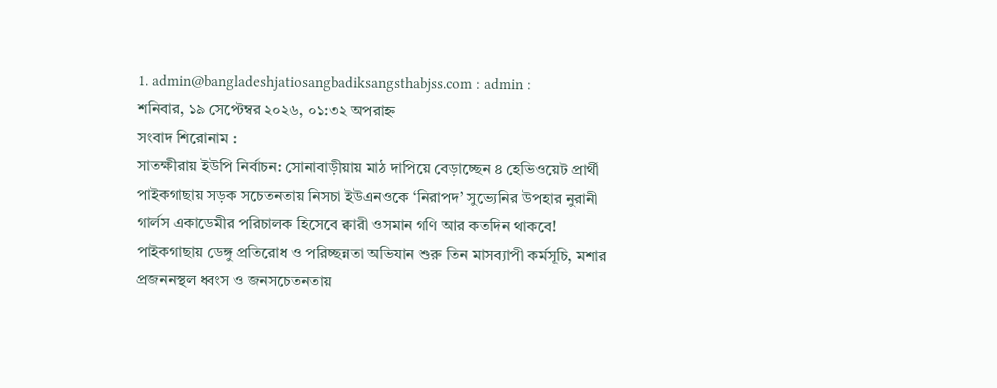1. admin@bangladeshjatiosangbadiksangsthabjss.com : admin :
শনিবার, ১৯ সেপ্টেম্বর ২০২৬, ০১:৩২ অপরাহ্ন
সংবাদ শিরোনাম :
সাতক্ষীরায় ইউপি নির্বাচন: সোনাবাড়ীয়ায় মাঠ দাপিয়ে বেড়াচ্ছেন ৪ হেভিওয়েট প্রার্থী পাইকগাছায় সড়ক সচেতনতায় নিসচা ইউএনওকে ‘নিরাপদ’ সুভ্যেনির উপহার নুরানী গার্লস একাডেমীর পরিচালক হিসেবে ক্বারী ওসমান গণি আর কতদিন থাকবে! পাইকগাছায় ডেঙ্গু প্রতিরোধ ও পরিচ্ছন্নতা অভিযান শুরু তিন মাসব্যাপী কর্মসূচি, মশার প্রজননস্থল ধ্বংস ও জনসচেতনতায়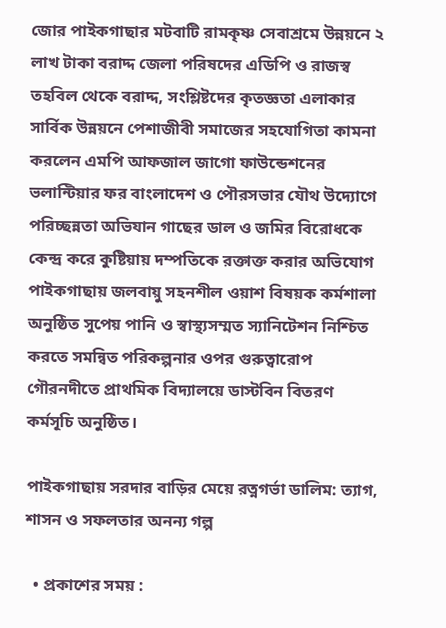জোর পাইকগাছার মটবাটি রামকৃষ্ণ সেবাশ্রমে উন্নয়নে ২ লাখ টাকা বরাদ্দ জেলা পরিষদের এডিপি ও রাজস্ব তহবিল থেকে বরাদ্দ, সংশ্লিষ্টদের কৃতজ্ঞতা এলাকার সার্বিক উন্নয়নে পেশাজীবী সমাজের সহযোগিতা কামনা করলেন এমপি আফজাল জাগো ফাউন্ডেশনের ভলান্টিয়ার ফর বাংলাদেশ ও পৌরসভার যৌথ উদ্যোগে পরিচ্ছন্নতা অভিযান গাছের ডাল ও জমির বিরোধকে কেন্দ্র করে কুষ্টিয়ায় দম্পতিকে রক্তাক্ত করার অভিযোগ পাইকগাছায় জলবায়ু সহনশীল ওয়াশ বিষয়ক কর্মশালা অনুষ্ঠিত সুপেয় পানি ও স্বাস্থ্যসম্মত স্যানিটেশন নিশ্চিত করতে সমন্বিত পরিকল্পনার ওপর গুরুত্বারোপ গৌরনদীতে প্রাথমিক বিদ্যালয়ে ডাস্টবিন বিতরণ কর্মসূচি অনুষ্ঠিত।

পাইকগাছায় সরদার বাড়ির মেয়ে রত্নগর্ভা ডালিম: ত্যাগ, শাসন ও সফলতার অনন্য গল্প

  • প্রকাশের সময় :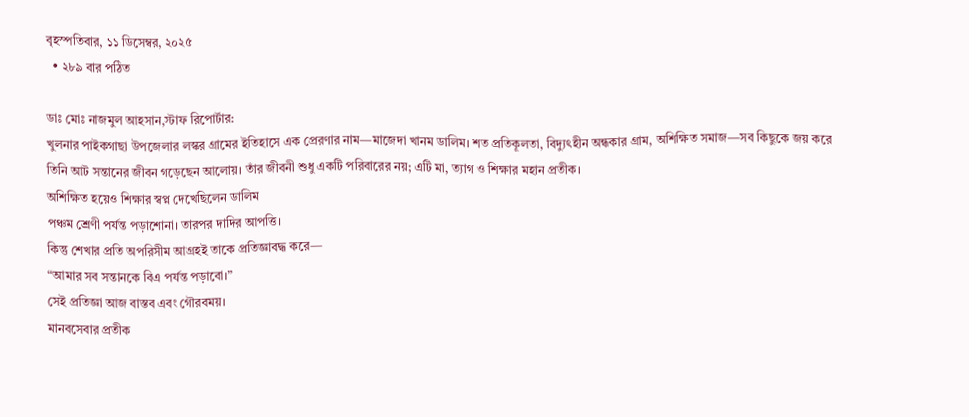বৃহস্পতিবার, ১১ ডিসেম্বর, ২০২৫
  • ২৮৯ বার পঠিত

ডাঃ মোঃ নাজমুল আহসান,স্টাফ রিপোর্টার:
খুলনার পাইকগাছা উপজেলার লস্কর গ্রামের ইতিহাসে এক প্রেরণার নাম—মাজেদা খানম ডালিম। শত প্রতিকূলতা, বিদ্যুৎহীন অন্ধকার গ্রাম, অশিক্ষিত সমাজ—সব কিছুকে জয় করে তিনি আট সন্তানের জীবন গড়েছেন আলোয়। তাঁর জীবনী শুধু একটি পরিবারের নয়; এটি মা, ত্যাগ ও শিক্ষার মহান প্রতীক।
অশিক্ষিত হয়েও শিক্ষার স্বপ্ন দেখেছিলেন ডালিম
পঞ্চম শ্রেণী পর্যন্ত পড়াশোনা। তারপর দাদির আপত্তি।
কিন্তু শেখার প্রতি অপরিসীম আগ্রহই তাকে প্রতিজ্ঞাবদ্ধ করে—
“আমার সব সন্তানকে বিএ পর্যন্ত পড়াবো।”
সেই প্রতিজ্ঞা আজ বাস্তব এবং গৌরবময়।
মানবসেবার প্রতীক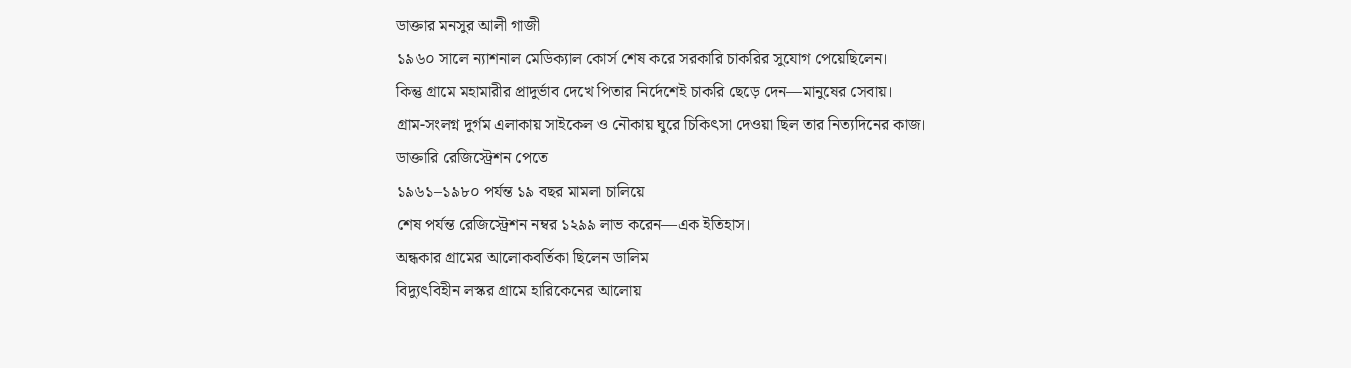ডাক্তার মনসুর আলী গাজী
১৯৬০ সালে ন্যাশনাল মেডিক্যাল কোর্স শেষ করে সরকারি চাকরির সুযোগ পেয়েছিলেন।
কিন্তু গ্রামে মহামারীর প্রাদুর্ভাব দেখে পিতার নির্দেশেই চাকরি ছেড়ে দেন—মানুষের সেবায়।
গ্রাম-সংলগ্ন দুর্গম এলাকায় সাইকেল ও নৌকায় ঘুরে চিকিৎসা দেওয়া ছিল তার নিত্যদিনের কাজ।
ডাক্তারি রেজিস্ট্রেশন পেতে
১৯৬১–১৯৮০ পর্যন্ত ১৯ বছর মামলা চালিয়ে
শেষ পর্যন্ত রেজিস্ট্রেশন নম্বর ১২৯৯ লাভ করেন—এক ইতিহাস।
অন্ধকার গ্রামের আলোকবর্তিকা ছিলেন ডালিম
বিদ্যুৎবিহীন লস্কর গ্রামে হারিকেনের আলোয়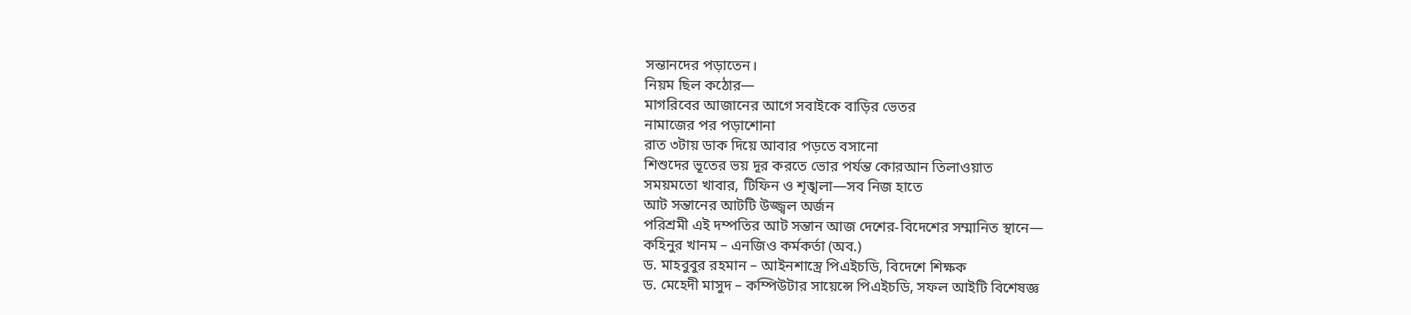সন্তানদের পড়াতেন।
নিয়ম ছিল কঠোর—
মাগরিবের আজানের আগে সবাইকে বাড়ির ভেতর
নামাজের পর পড়াশোনা
রাত ৩টায় ডাক দিয়ে আবার পড়তে বসানো
শিশুদের ভূতের ভয় দূর করতে ভোর পর্যন্ত কোরআন তিলাওয়াত
সময়মতো খাবার, টিফিন ও শৃঙ্খলা—সব নিজ হাতে
আট সন্তানের আটটি উজ্জ্বল অর্জন
পরিশ্রমী এই দম্পতির আট সন্তান আজ দেশের-বিদেশের সম্মানিত স্থানে—
কহিনুর খানম – এনজিও কর্মকর্তা (অব.)
ড. মাহবুবুর রহমান – আইনশাস্ত্রে পিএইচডি, বিদেশে শিক্ষক
ড. মেহেদী মাসুদ – কম্পিউটার সায়েন্সে পিএইচডি, সফল আইটি বিশেষজ্ঞ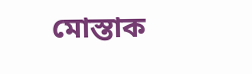মোস্তাক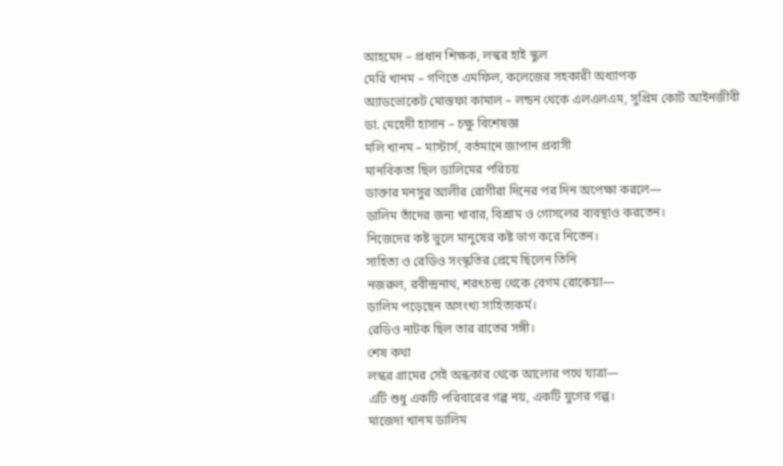আহমেদ – প্রধান শিক্ষক, লস্কর হাই স্কুল
মেরি খানম – গণিতে এমফিল, কলেজের সহকারী অধ্যাপক
অ্যাডভোকেট মোস্তফা কামাল – লন্ডন থেকে এলএলএম, সুপ্রিম কোর্ট আইনজীবী
ডা. মেহেদী হাসান – চক্ষু বিশেষজ্ঞ
মলি খানম – মাস্টার্স, বর্তমানে জাপান প্রবাসী
মানবিকতা ছিল ডালিমের পরিচয়
ডাক্তার মনসুর আলীর রোগীরা দিনের পর দিন অপেক্ষা করলে—
ডালিম তাঁদের জন্য খাবার, বিশ্রাম ও গোসলের ব্যবস্থাও করতেন।
নিজেদের কষ্ট ভুলে মানুষের কষ্ট ভাগ করে নিতেন।
সাহিত্য ও রেডিও সংস্কৃতির প্রেমে ছিলেন তিনি
নজরুল, রবীন্দ্রনাথ, শরৎচন্দ্র থেকে বেগম রোকেয়া—
ডালিম পড়েছেন অসংখ্য সাহিত্যকর্ম।
রেডিও নাটক ছিল তার রাতের সঙ্গী।
শেষ কথা
লস্কর গ্রামের সেই অন্ধকার থেকে আলোর পথে যাত্রা—
এটি শুধু একটি পরিবারের গল্প নয়, একটি যুগের গল্প।
মাজেদা খানম ডালিম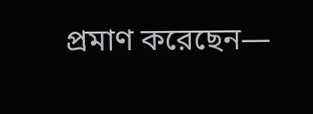প্রমাণ করেছেন—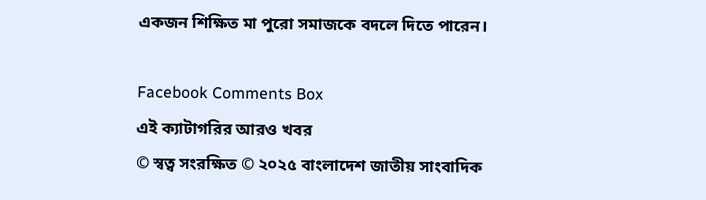একজন শিক্ষিত মা পুরো সমাজকে বদলে দিতে পারেন।

Facebook Comments Box
এই ক্যাটাগরির আরও খবর
© স্বত্ব সংরক্ষিত © ২০২৫ বাংলাদেশ জাতীয় সাংবাদিক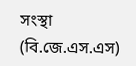সংস্থা (বি.জে.এস.এস)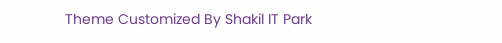Theme Customized By Shakil IT Park